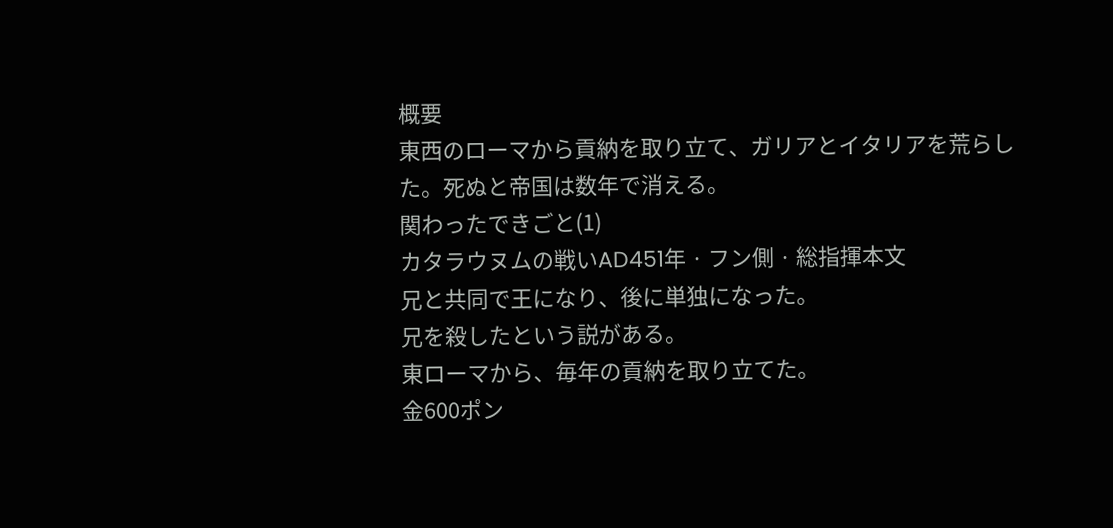概要
東西のローマから貢納を取り立て、ガリアとイタリアを荒らした。死ぬと帝国は数年で消える。
関わったできごと(1)
カタラウヌムの戦いAD451年 · フン側 · 総指揮本文
兄と共同で王になり、後に単独になった。
兄を殺したという説がある。
東ローマから、毎年の貢納を取り立てた。
金600ポン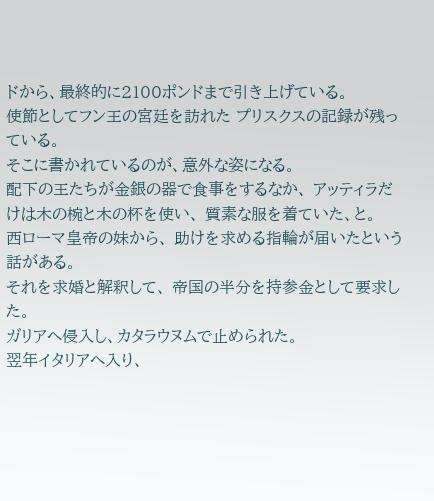ドから、最終的に2100ポンドまで引き上げている。
使節としてフン王の宮廷を訪れた プリスクスの記録が残っている。
そこに書かれているのが、意外な姿になる。
配下の王たちが金銀の器で食事をするなか、 アッティラだけは木の椀と木の杯を使い、 質素な服を着ていた、と。
西ローマ皇帝の妹から、 助けを求める指輪が届いたという話がある。
それを求婚と解釈して、 帝国の半分を持参金として要求した。
ガリアへ侵入し、カタラウヌムで止められた。
翌年イタリアへ入り、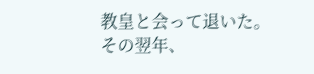教皇と会って退いた。
その翌年、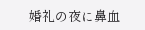婚礼の夜に鼻血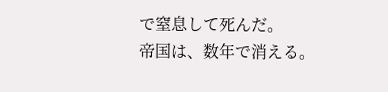で窒息して死んだ。
帝国は、数年で消える。